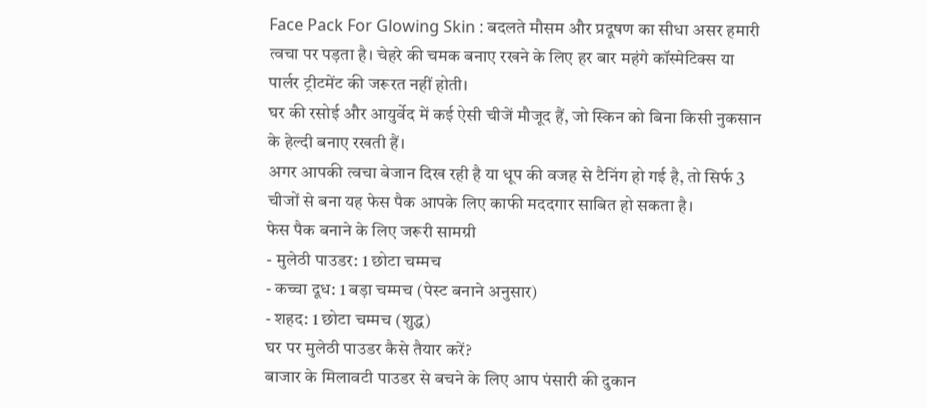Face Pack For Glowing Skin : बदलते मौसम और प्रदूषण का सीधा असर हमारी त्वचा पर पड़ता है। चेहरे की चमक बनाए रखने के लिए हर बार महंगे कॉस्मेटिक्स या पार्लर ट्रीटमेंट की जरूरत नहीं होती।
घर की रसोई और आयुर्वेद में कई ऐसी चीजें मौजूद हैं, जो स्किन को बिना किसी नुकसान के हेल्दी बनाए रखती हैं।
अगर आपकी त्वचा बेजान दिख रही है या धूप की वजह से टैनिंग हो गई है, तो सिर्फ 3 चीजों से बना यह फेस पैक आपके लिए काफी मददगार साबित हो सकता है।
फेस पैक बनाने के लिए जरूरी सामग्री
- मुलेठी पाउडर: 1 छोटा चम्मच
- कच्चा दूध: 1 बड़ा चम्मच (पेस्ट बनाने अनुसार)
- शहद: 1 छोटा चम्मच (शुद्ध)
घर पर मुलेठी पाउडर कैसे तैयार करें?
बाजार के मिलावटी पाउडर से बचने के लिए आप पंसारी की दुकान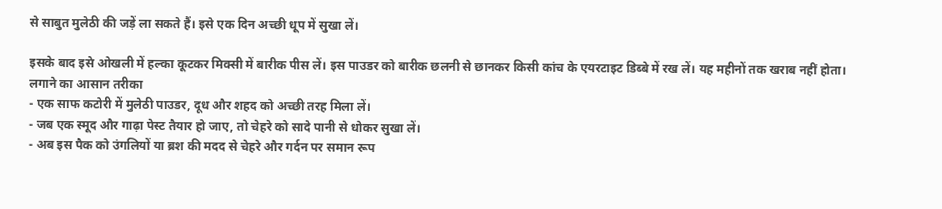से साबुत मुलेठी की जड़ें ला सकते हैं। इसे एक दिन अच्छी धूप में सुखा लें।

इसके बाद इसे ओखली में हल्का कूटकर मिक्सी में बारीक पीस लें। इस पाउडर को बारीक छलनी से छानकर किसी कांच के एयरटाइट डिब्बे में रख लें। यह महीनों तक खराब नहीं होता।
लगाने का आसान तरीका
- एक साफ कटोरी में मुलेठी पाउडर, दूध और शहद को अच्छी तरह मिला लें।
- जब एक स्मूद और गाढ़ा पेस्ट तैयार हो जाए, तो चेहरे को सादे पानी से धोकर सुखा लें।
- अब इस पैक को उंगलियों या ब्रश की मदद से चेहरे और गर्दन पर समान रूप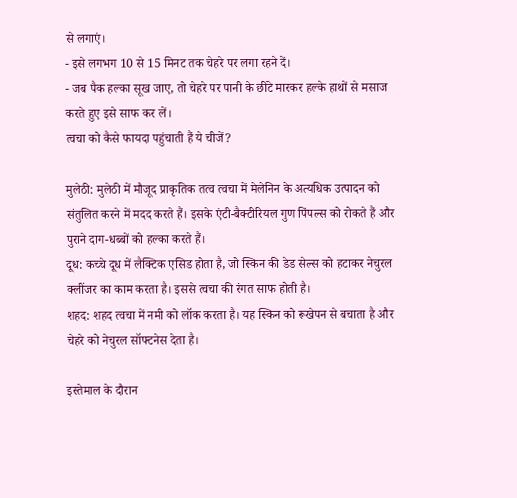से लगाएं।
- इसे लगभग 10 से 15 मिनट तक चेहरे पर लगा रहने दें।
- जब पैक हल्का सूख जाए, तो चेहरे पर पानी के छींटे मारकर हल्के हाथों से मसाज करते हुए इसे साफ कर लें।
त्वचा को कैसे फायदा पहुंचाती हैं ये चीजें?

मुलेठी: मुलेठी में मौजूद प्राकृतिक तत्व त्वचा में मेलेनिन के अत्यधिक उत्पादन को संतुलित करने में मदद करते हैं। इसके एंटी-बैक्टीरियल गुण पिंपल्स को रोकते हैं और पुराने दाग-धब्बों को हल्का करते हैं।
दूध: कच्चे दूध में लैक्टिक एसिड होता है, जो स्किन की डेड सेल्स को हटाकर नेचुरल क्लींजर का काम करता है। इससे त्वचा की रंगत साफ होती है।
शहद: शहद त्वचा में नमी को लॉक करता है। यह स्किन को रूखेपन से बचाता है और चेहरे को नेचुरल सॉफ्टनेस देता है।

इस्तेमाल के दौरान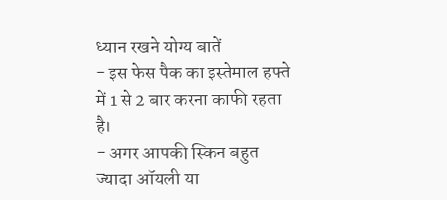ध्यान रखने योग्य बातें
- इस फेस पैक का इस्तेमाल हफ्ते में 1 से 2 बार करना काफी रहता है।
- अगर आपकी स्किन बहुत ज्यादा ऑयली या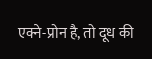एक्ने-प्रोन है, तो दूध की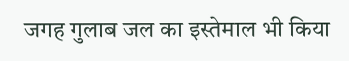जगह गुलाब जल का इस्तेमाल भी किया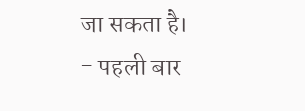जा सकता है।
- पहली बार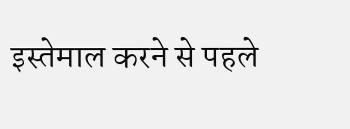इस्तेमाल करने से पहले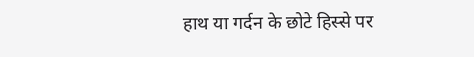हाथ या गर्दन के छोटे हिस्से पर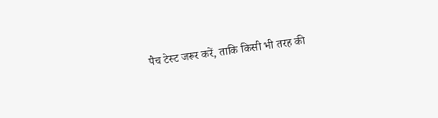पैच टेस्ट जरूर करें, ताकि किसी भी तरह की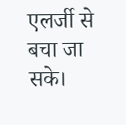एलर्जी से बचा जा सके।